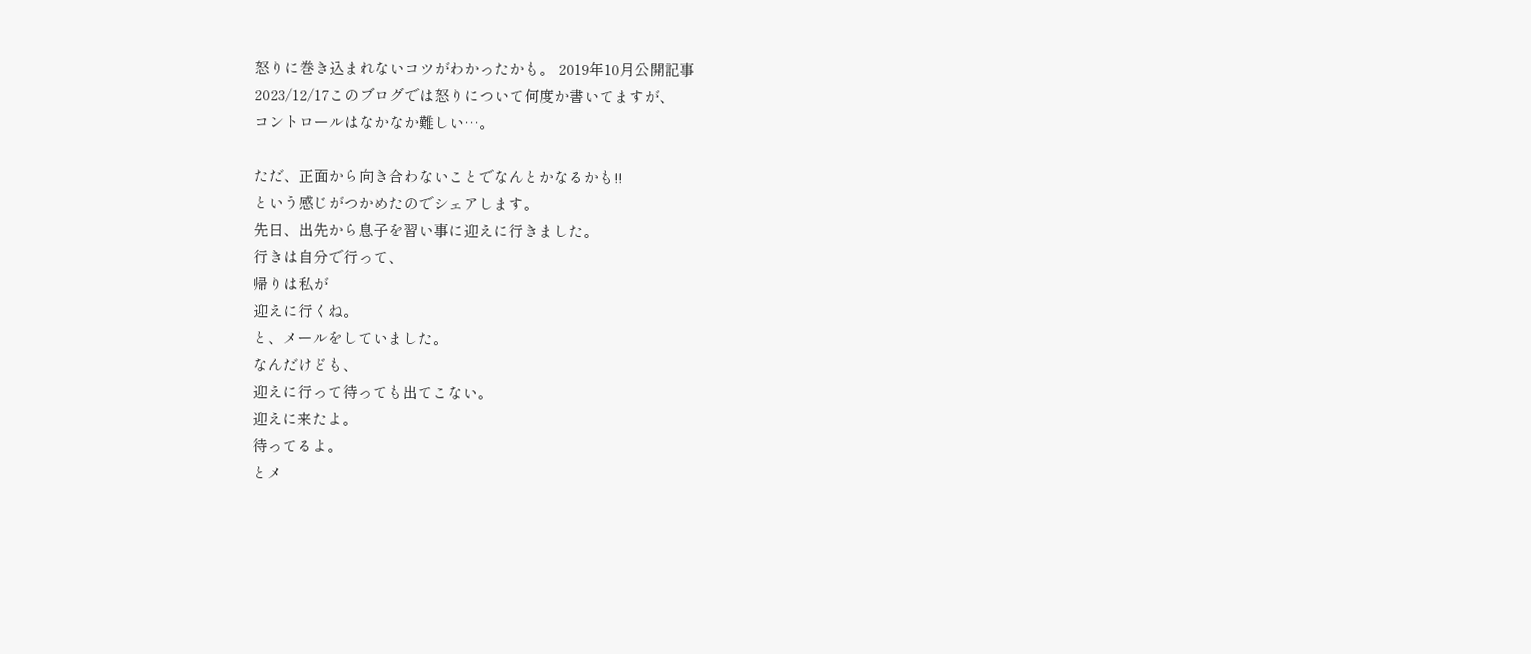怒りに巻き込まれないコツがわかったかも。 2019年10月公開記事
2023/12/17このブログでは怒りについて何度か書いてますが、
コントロールはなかなか難しい…。

ただ、正面から向き合わないことでなんとかなるかも!!
という感じがつかめたのでシェアします。
先日、出先から息子を習い事に迎えに行きました。
行きは自分で行って、
帰りは私が
迎えに行くね。
と、メールをしていました。
なんだけども、
迎えに行って待っても出てこない。
迎えに来たよ。
待ってるよ。
とメ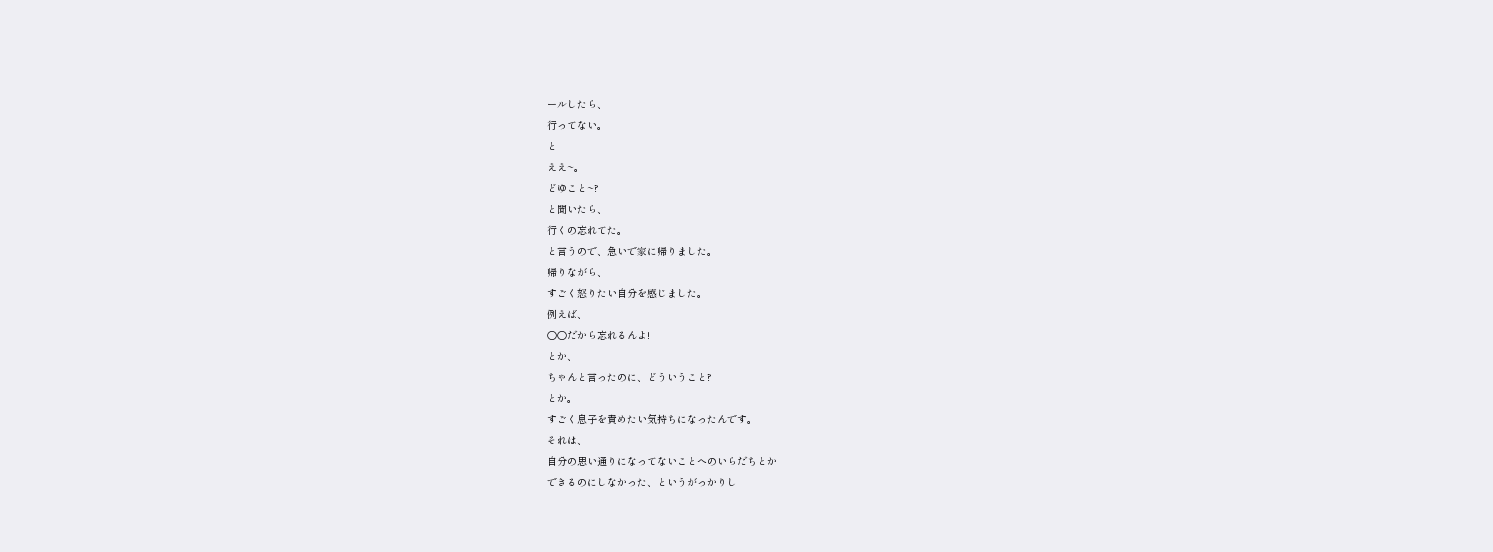ールしたら、
行ってない。
と
ええ~。
どゆこと~?
と聞いたら、
行くの忘れてた。
と言うので、急いで家に帰りました。
帰りながら、
すごく怒りたい自分を感じました。
例えば、
〇〇だから忘れるんよ!
とか、
ちゃんと言ったのに、どういうこと?
とか。
すごく息子を責めたい気持ちになったんです。
それは、
自分の思い通りになってないことへのいらだちとか
できるのにしなかった、というがっかりし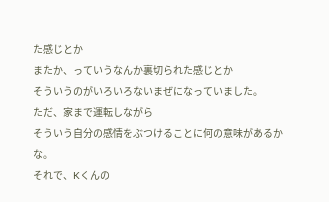た感じとか
またか、っていうなんか裏切られた感じとか
そういうのがいろいろないまぜになっていました。
ただ、家まで運転しながら
そういう自分の感情をぶつけることに何の意味があるかな。
それで、Kくんの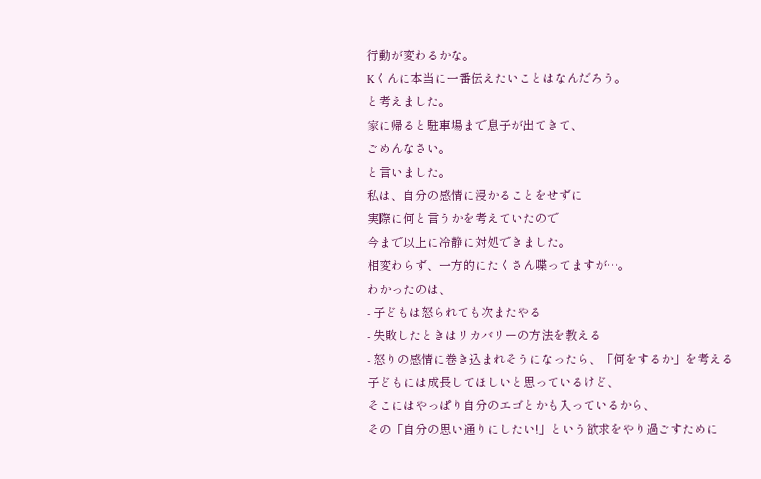行動が変わるかな。
Kくんに本当に一番伝えたいことはなんだろう。
と考えました。
家に帰ると駐車場まで息子が出てきて、
ごめんなさい。
と言いました。
私は、自分の感情に浸かることをせずに
実際に何と言うかを考えていたので
今まで以上に冷静に対処できました。
相変わらず、一方的にたくさん喋ってますが…。
わかったのは、
- 子どもは怒られても次またやる
- 失敗したときはリカバリーの方法を教える
- 怒りの感情に巻き込まれそうになったら、「何をするか」を考える
子どもには成長してほしいと思っているけど、
そこにはやっぱり自分のエゴとかも入っているから、
その「自分の思い通りにしたい!」という欲求をやり過ごすために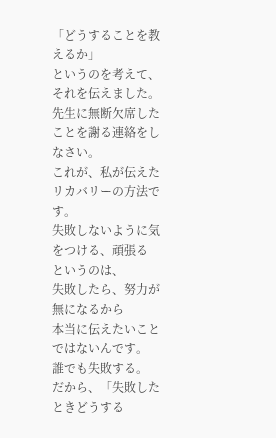「どうすることを教えるか」
というのを考えて、それを伝えました。
先生に無断欠席したことを謝る連絡をしなさい。
これが、私が伝えたリカバリーの方法です。
失敗しないように気をつける、頑張る
というのは、
失敗したら、努力が無になるから
本当に伝えたいことではないんです。
誰でも失敗する。
だから、「失敗したときどうする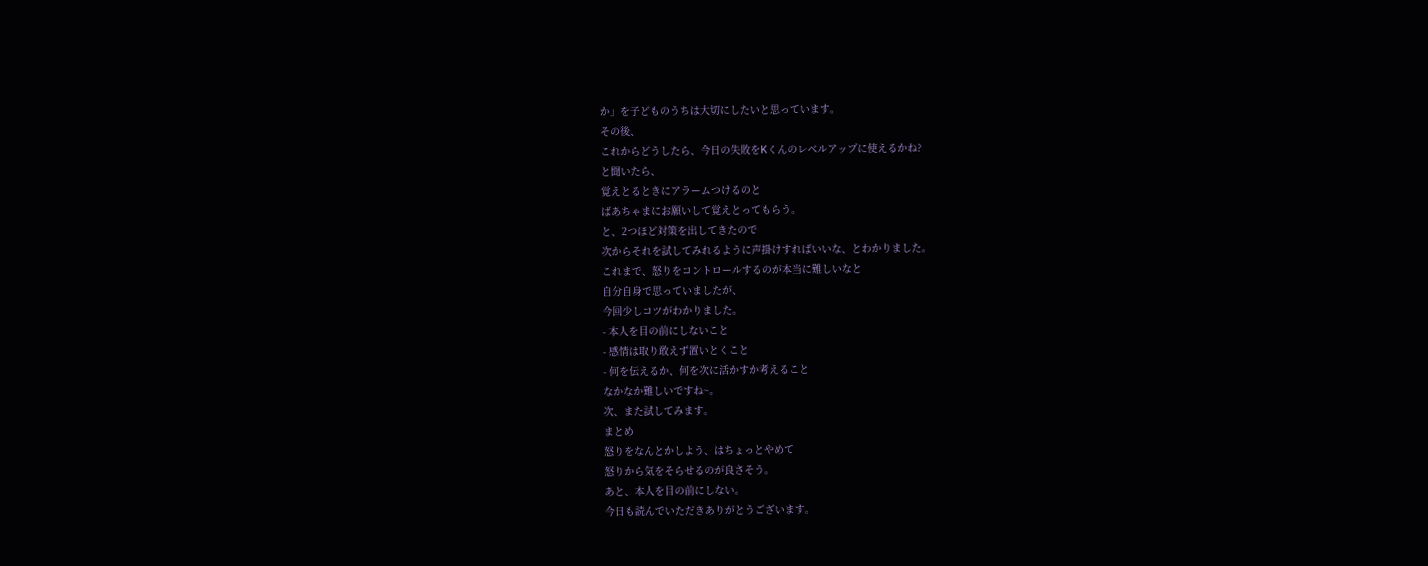か」を子どものうちは大切にしたいと思っています。
その後、
これからどうしたら、今日の失敗をKくんのレベルアップに使えるかね?
と聞いたら、
覚えとるときにアラームつけるのと
ばあちゃまにお願いして覚えとってもらう。
と、2つほど対策を出してきたので
次からそれを試してみれるように声掛けすればいいな、とわかりました。
これまで、怒りをコントロールするのが本当に難しいなと
自分自身で思っていましたが、
今回少しコツがわかりました。
- 本人を目の前にしないこと
- 感情は取り敢えず置いとくこと
- 何を伝えるか、何を次に活かすか考えること
なかなか難しいですね~。
次、また試してみます。
まとめ
怒りをなんとかしよう、はちょっとやめて
怒りから気をそらせるのが良さそう。
あと、本人を目の前にしない。
今日も読んでいただきありがとうございます。